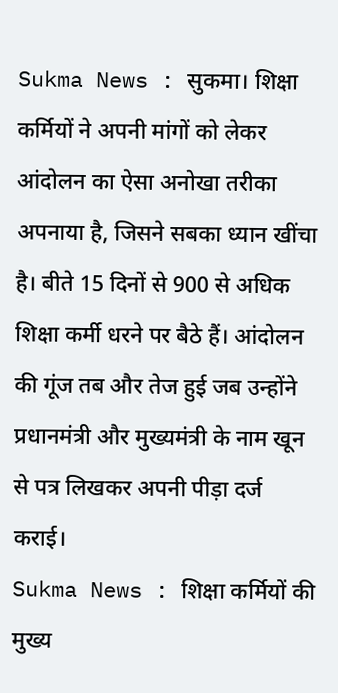Sukma News : सुकमा। शिक्षा कर्मियों ने अपनी मांगों को लेकर आंदोलन का ऐसा अनोखा तरीका अपनाया है, जिसने सबका ध्यान खींचा है। बीते 15 दिनों से 900 से अधिक शिक्षा कर्मी धरने पर बैठे हैं। आंदोलन की गूंज तब और तेज हुई जब उन्होंने प्रधानमंत्री और मुख्यमंत्री के नाम खून से पत्र लिखकर अपनी पीड़ा दर्ज कराई।
Sukma News : शिक्षा कर्मियों की मुख्य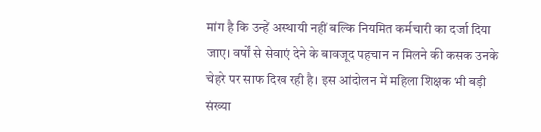मांग है कि उन्हें अस्थायी नहीं बल्कि नियमित कर्मचारी का दर्जा दिया जाए। वर्षों से सेवाएं देने के बावजूद पहचान न मिलने की कसक उनके चेहरे पर साफ दिख रही है। इस आंदोलन में महिला शिक्षक भी बड़ी संख्या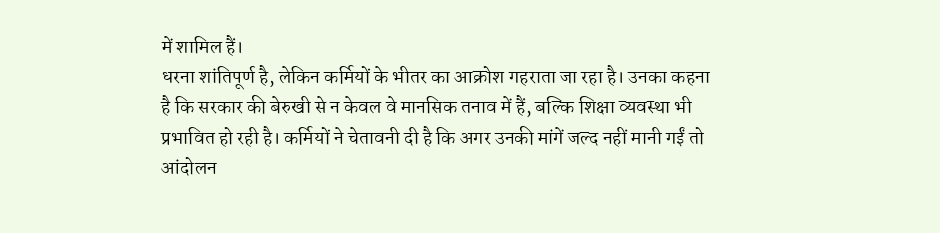में शामिल हैं।
धरना शांतिपूर्ण है, लेकिन कर्मियों के भीतर का आक्रोश गहराता जा रहा है। उनका कहना है कि सरकार की बेरुखी से न केवल वे मानसिक तनाव में हैं, बल्कि शिक्षा व्यवस्था भी प्रभावित हो रही है। कर्मियों ने चेतावनी दी है कि अगर उनकी मांगें जल्द नहीं मानी गईं तो आंदोलन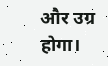और उग्र होगा।